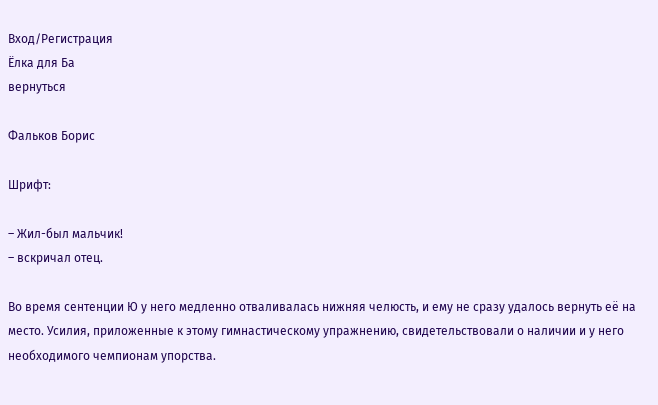Вход/Регистрация
Ёлка для Ба
вернуться

Фальков Борис

Шрифт:

– Жил-был мальчик!
– вскричал отец.

Во время сентенции Ю у него медленно отваливалась нижняя челюсть, и ему не сразу удалось вернуть её на место. Усилия, приложенные к этому гимнастическому упражнению, свидетельствовали о наличии и у него необходимого чемпионам упорства.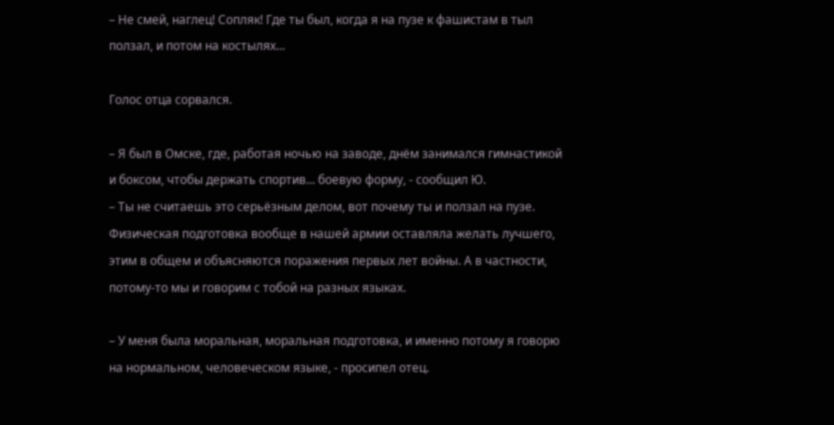– Не смей, наглец! Сопляк! Где ты был, когда я на пузе к фашистам в тыл ползал, и потом на костылях...

Голос отца сорвался.

– Я был в Омске, где, работая ночью на заводе, днём занимался гимнастикой и боксом, чтобы держать спортив... боевую форму, - сообщил Ю.
– Ты не считаешь это серьёзным делом, вот почему ты и ползал на пузе. Физическая подготовка вообще в нашей армии оставляла желать лучшего, этим в общем и объясняются поражения первых лет войны. А в частности, потому-то мы и говорим с тобой на разных языках.

– У меня была моральная, моральная подготовка, и именно потому я говорю на нормальном, человеческом языке, - просипел отец.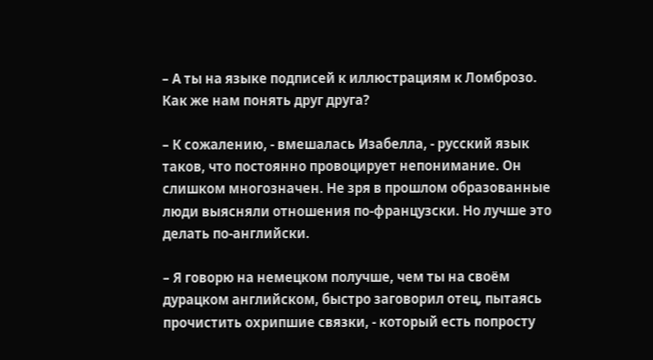– А ты на языке подписей к иллюстрациям к Ломброзо. Как же нам понять друг друга?

– К сожалению, - вмешалась Изабелла, - русский язык таков, что постоянно провоцирует непонимание. Он слишком многозначен. Не зря в прошлом образованные люди выясняли отношения по-французски. Но лучше это делать по-английски.

– Я говорю на немецком получше, чем ты на своём дурацком английском, быстро заговорил отец, пытаясь прочистить охрипшие связки, - который есть попросту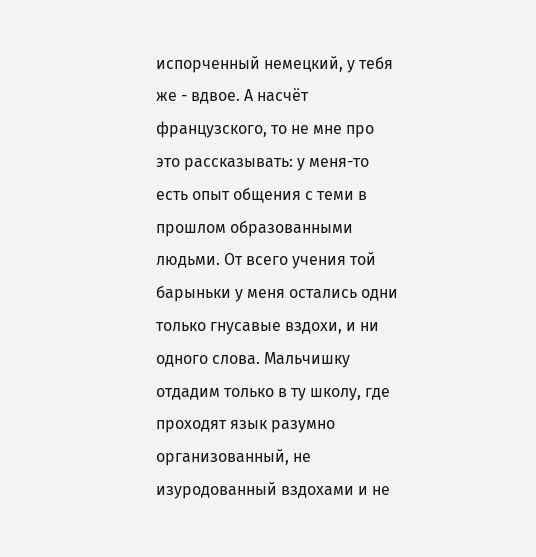испорченный немецкий, у тебя же - вдвое. А насчёт французского, то не мне про это рассказывать: у меня-то есть опыт общения с теми в прошлом образованными людьми. От всего учения той барыньки у меня остались одни только гнусавые вздохи, и ни одного слова. Мальчишку отдадим только в ту школу, где проходят язык разумно организованный, не изуродованный вздохами и не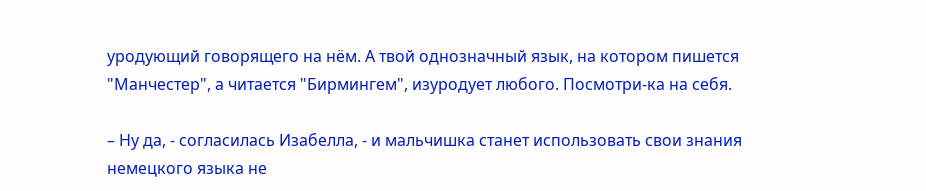уродующий говорящего на нём. А твой однозначный язык, на котором пишется "Манчестер", а читается "Бирмингем", изуродует любого. Посмотри-ка на себя.

– Ну да, - согласилась Изабелла, - и мальчишка станет использовать свои знания немецкого языка не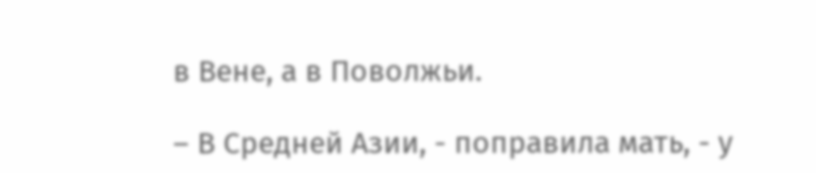в Вене, а в Поволжьи.

– В Средней Азии, - поправила мать, - у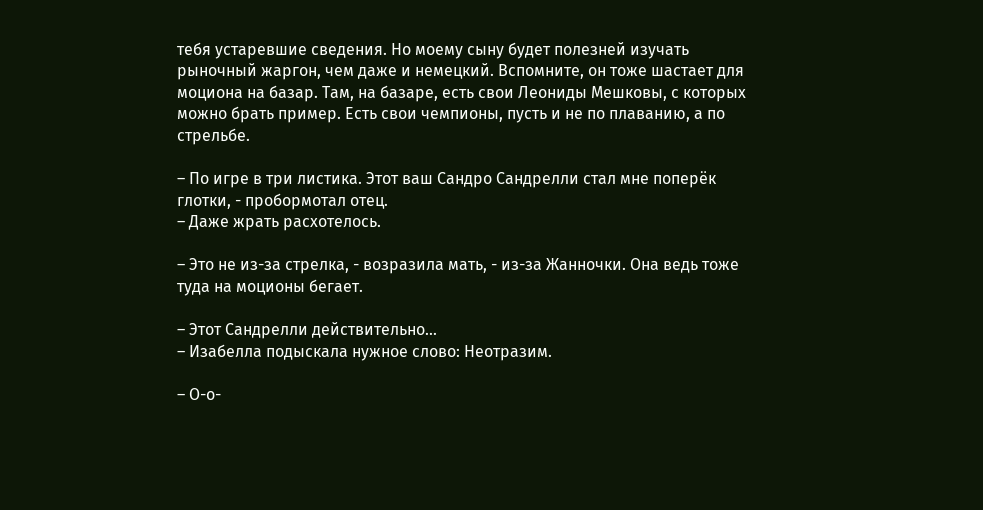тебя устаревшие сведения. Но моему сыну будет полезней изучать рыночный жаргон, чем даже и немецкий. Вспомните, он тоже шастает для моциона на базар. Там, на базаре, есть свои Леониды Мешковы, с которых можно брать пример. Есть свои чемпионы, пусть и не по плаванию, а по стрельбе.

– По игре в три листика. Этот ваш Сандро Сандрелли стал мне поперёк глотки, - пробормотал отец.
– Даже жрать расхотелось.

– Это не из-за стрелка, - возразила мать, - из-за Жанночки. Она ведь тоже туда на моционы бегает.

– Этот Сандрелли действительно...
– Изабелла подыскала нужное слово: Неотразим.

– О-о-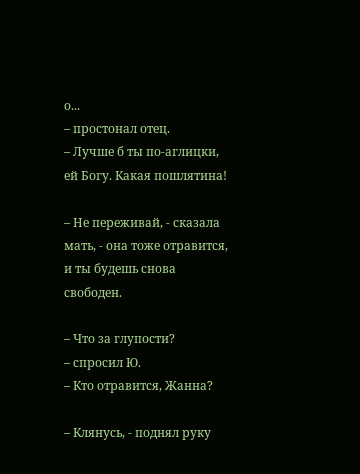о...
– простонал отец.
– Лучше б ты по-аглицки, ей Богу. Какая пошлятина!

– Не переживай, - сказала мать, - она тоже отравится, и ты будешь снова свободен.

– Что за глупости?
– спросил Ю.
– Кто отравится, Жанна?

– Клянусь, - поднял руку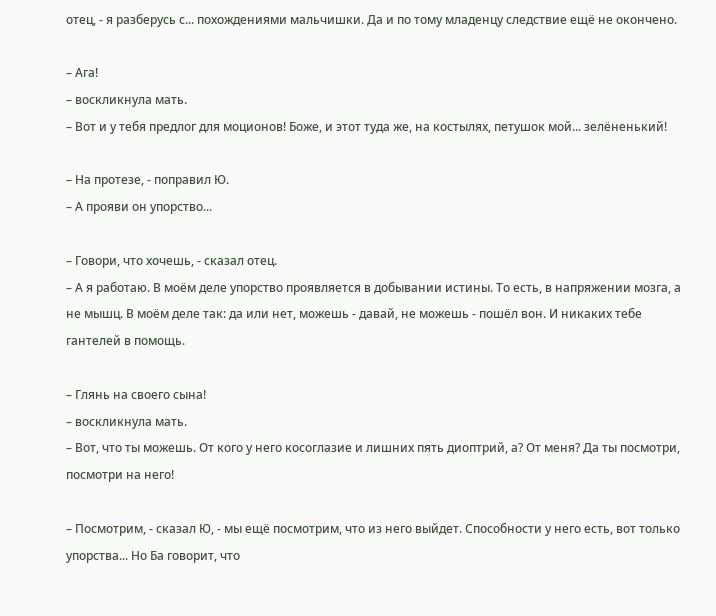отец, - я разберусь с... похождениями мальчишки. Да и по тому младенцу следствие ещё не окончено.

– Ага!
– воскликнула мать.
– Вот и у тебя предлог для моционов! Боже, и этот туда же, на костылях, петушок мой... зелёненький!

– На протезе, - поправил Ю.
– А прояви он упорство...

– Говори, что хочешь, - сказал отец.
– А я работаю. В моём деле упорство проявляется в добывании истины. То есть, в напряжении мозга, а не мышц. В моём деле так: да или нет, можешь - давай, не можешь - пошёл вон. И никаких тебе гантелей в помощь.

– Глянь на своего сына!
– воскликнула мать.
– Вот, что ты можешь. От кого у него косоглазие и лишних пять диоптрий, а? От меня? Да ты посмотри, посмотри на него!

– Посмотрим, - сказал Ю, - мы ещё посмотрим, что из него выйдет. Способности у него есть, вот только упорства... Но Ба говорит, что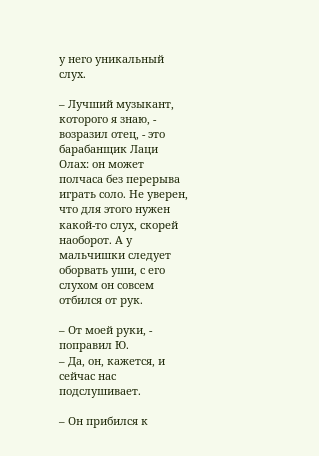у него уникальный слух.

– Лучший музыкант, которого я знаю, - возразил отец, - это барабанщик Лаци Олах: он может полчаса без перерыва играть соло. Не уверен, что для этого нужен какой-то слух, скорей наоборот. А у мальчишки следует оборвать уши, с его слухом он совсем отбился от рук.

– От моей руки, - поправил Ю.
– Да, он, кажется, и сейчас нас подслушивает.

– Он прибился к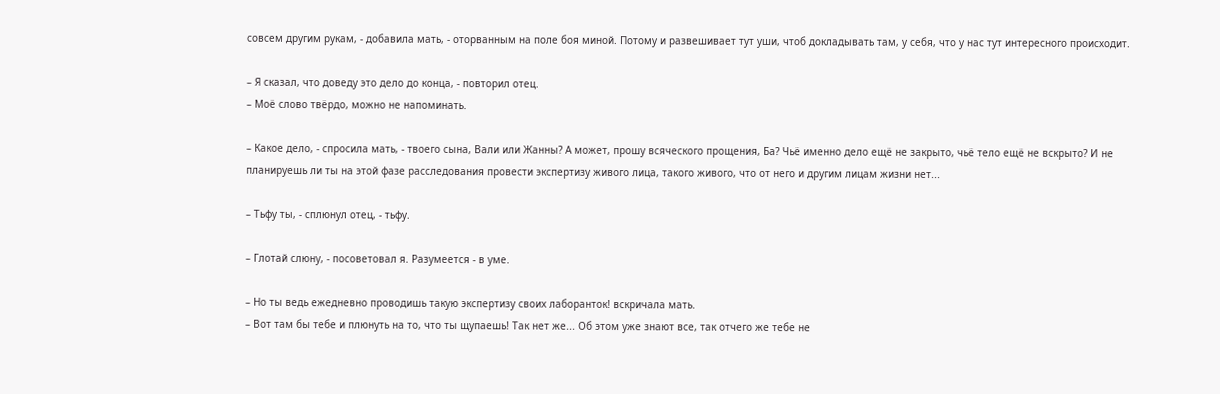совсем другим рукам, - добавила мать, - оторванным на поле боя миной. Потому и развешивает тут уши, чтоб докладывать там, у себя, что у нас тут интересного происходит.

– Я сказал, что доведу это дело до конца, - повторил отец.
– Моё слово твёрдо, можно не напоминать.

– Какое дело, - спросила мать, - твоего сына, Вали или Жанны? А может, прошу всяческого прощения, Ба? Чьё именно дело ещё не закрыто, чьё тело ещё не вскрыто? И не планируешь ли ты на этой фазе расследования провести экспертизу живого лица, такого живого, что от него и другим лицам жизни нет...

– Тьфу ты, - сплюнул отец, - тьфу.

– Глотай слюну, - посоветовал я. Разумеется - в уме.

– Но ты ведь ежедневно проводишь такую экспертизу своих лаборанток! вскричала мать.
– Вот там бы тебе и плюнуть на то, что ты щупаешь! Так нет же... Об этом уже знают все, так отчего же тебе не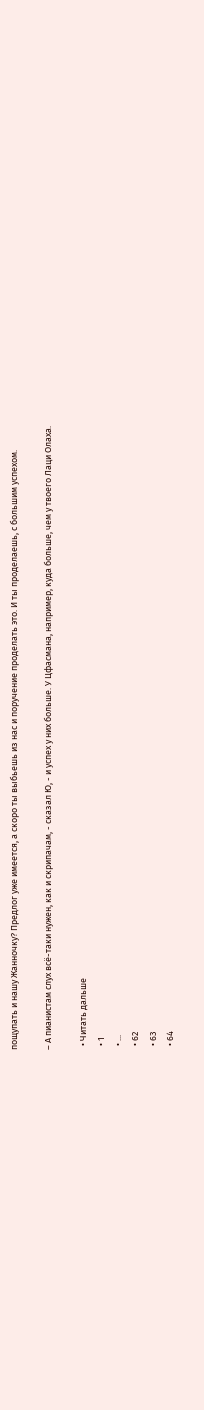пощупать и нашу Жанночку? Предлог уже имеется, а скоро ты выбьешь из нас и поручение проделать это. И ты проделаешь, с большим успехом.

– А пианистам слух всё-таки нужен, как и скрипачам, - сказал Ю, - и успех у них больше. У Цфасмана, например, куда больше, чем у твоего Лаци Олаха.

  • Читать дальше
  • 1
  • ...
  • 62
  • 63
  • 64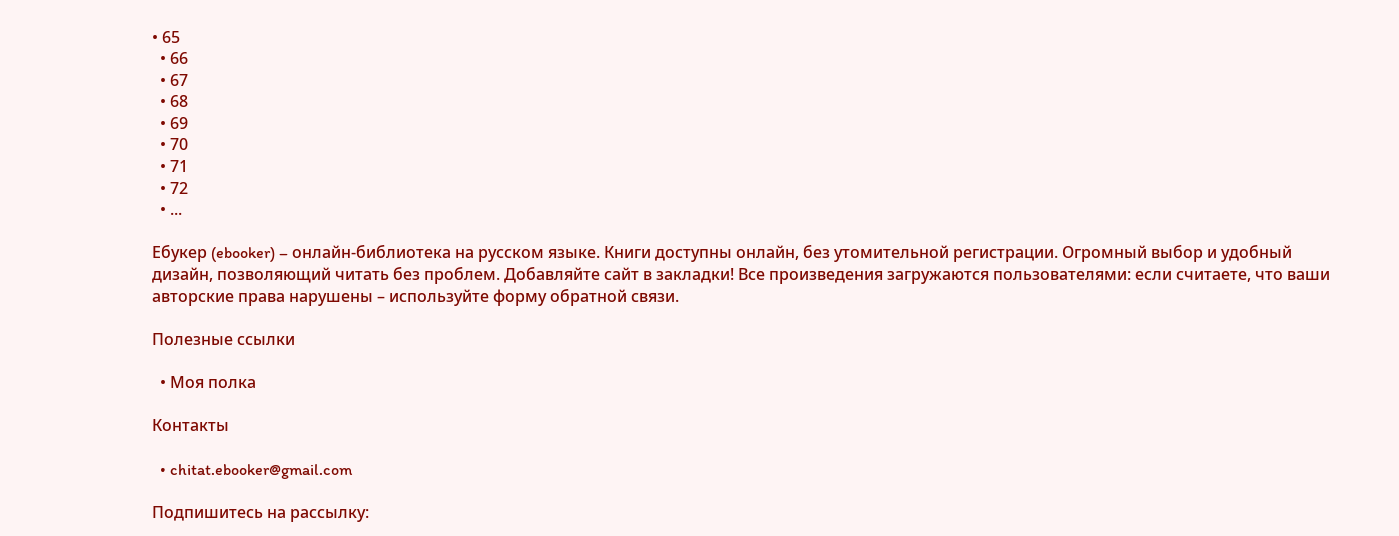• 65
  • 66
  • 67
  • 68
  • 69
  • 70
  • 71
  • 72
  • ...

Ебукер (ebooker) – онлайн-библиотека на русском языке. Книги доступны онлайн, без утомительной регистрации. Огромный выбор и удобный дизайн, позволяющий читать без проблем. Добавляйте сайт в закладки! Все произведения загружаются пользователями: если считаете, что ваши авторские права нарушены – используйте форму обратной связи.

Полезные ссылки

  • Моя полка

Контакты

  • chitat.ebooker@gmail.com

Подпишитесь на рассылку: